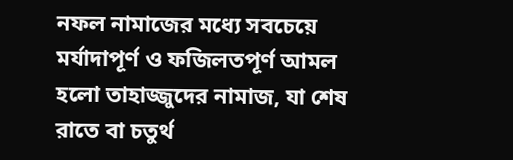নফল নামাজের মধ্যে সবচেয়ে মর্যাদাপূর্ণ ও ফজিলতপূর্ণ আমল হলো তাহাজ্জুদের নামাজ, যা শেষ রাতে বা চতুর্থ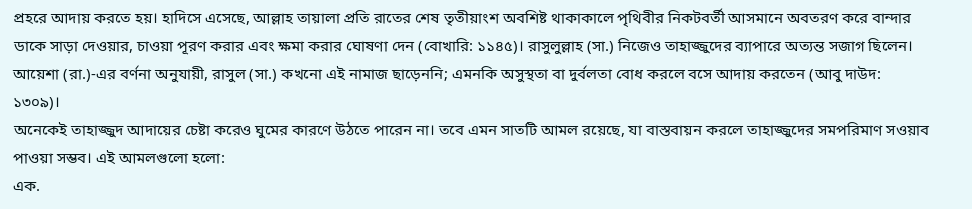প্রহরে আদায় করতে হয়। হাদিসে এসেছে, আল্লাহ তায়ালা প্রতি রাতের শেষ তৃতীয়াংশ অবশিষ্ট থাকাকালে পৃথিবীর নিকটবর্তী আসমানে অবতরণ করে বান্দার ডাকে সাড়া দেওয়ার, চাওয়া পূরণ করার এবং ক্ষমা করার ঘোষণা দেন (বোখারি: ১১৪৫)। রাসুলুল্লাহ (সা.) নিজেও তাহাজ্জুদের ব্যাপারে অত্যন্ত সজাগ ছিলেন। আয়েশা (রা.)-এর বর্ণনা অনুযায়ী, রাসুল (সা.) কখনো এই নামাজ ছাড়েননি; এমনকি অসুস্থতা বা দুর্বলতা বোধ করলে বসে আদায় করতেন (আবু দাউদ: ১৩০৯)।
অনেকেই তাহাজ্জুদ আদায়ের চেষ্টা করেও ঘুমের কারণে উঠতে পারেন না। তবে এমন সাতটি আমল রয়েছে, যা বাস্তবায়ন করলে তাহাজ্জুদের সমপরিমাণ সওয়াব পাওয়া সম্ভব। এই আমলগুলো হলো:
এক.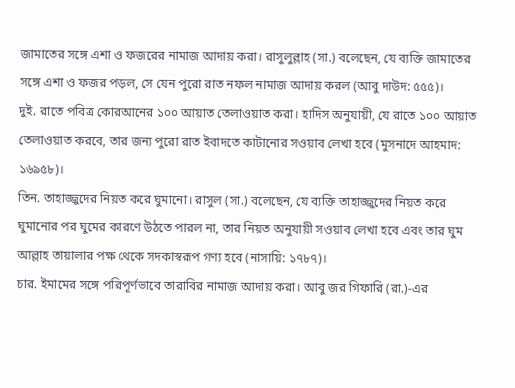জামাতের সঙ্গে এশা ও ফজরের নামাজ আদায় করা। রাসুলুল্লাহ (সা.) বলেছেন, যে ব্যক্তি জামাতের সঙ্গে এশা ও ফজর পড়ল, সে যেন পুরো রাত নফল নামাজ আদায় করল (আবু দাউদ: ৫৫৫)।
দুই. রাতে পবিত্র কোরআনের ১০০ আয়াত তেলাওয়াত করা। হাদিস অনুযায়ী, যে রাতে ১০০ আয়াত তেলাওয়াত করবে, তার জন্য পুরো রাত ইবাদতে কাটানোর সওয়াব লেখা হবে (মুসনাদে আহমাদ: ১৬৯৫৮)।
তিন. তাহাজ্জুদের নিয়ত করে ঘুমানো। রাসুল (সা.) বলেছেন, যে ব্যক্তি তাহাজ্জুদের নিয়ত করে ঘুমানোর পর ঘুমের কারণে উঠতে পারল না, তার নিয়ত অনুযায়ী সওয়াব লেখা হবে এবং তার ঘুম আল্লাহ তায়ালার পক্ষ থেকে সদকাস্বরূপ গণ্য হবে (নাসায়ি: ১৭৮৭)।
চার. ইমামের সঙ্গে পরিপূর্ণভাবে তারাবির নামাজ আদায় করা। আবু জর গিফারি (রা.)-এর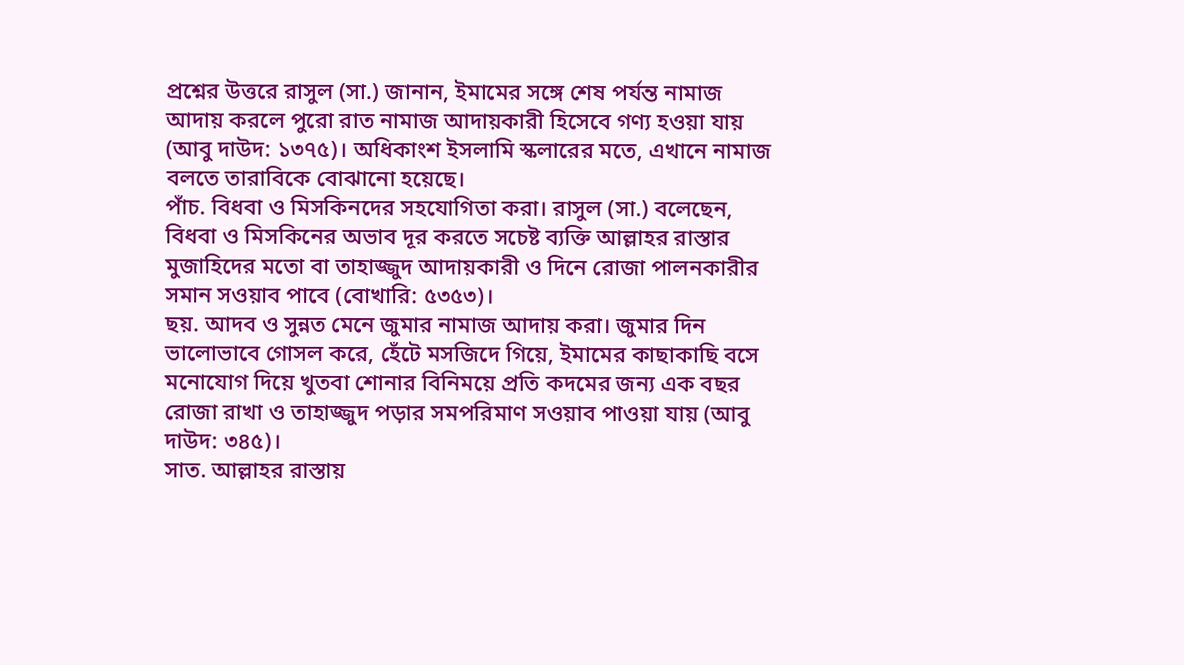প্রশ্নের উত্তরে রাসুল (সা.) জানান, ইমামের সঙ্গে শেষ পর্যন্ত নামাজ আদায় করলে পুরো রাত নামাজ আদায়কারী হিসেবে গণ্য হওয়া যায় (আবু দাউদ: ১৩৭৫)। অধিকাংশ ইসলামি স্কলারের মতে, এখানে নামাজ বলতে তারাবিকে বোঝানো হয়েছে।
পাঁচ. বিধবা ও মিসকিনদের সহযোগিতা করা। রাসুল (সা.) বলেছেন, বিধবা ও মিসকিনের অভাব দূর করতে সচেষ্ট ব্যক্তি আল্লাহর রাস্তার মুজাহিদের মতো বা তাহাজ্জুদ আদায়কারী ও দিনে রোজা পালনকারীর সমান সওয়াব পাবে (বোখারি: ৫৩৫৩)।
ছয়. আদব ও সুন্নত মেনে জুমার নামাজ আদায় করা। জুমার দিন ভালোভাবে গোসল করে, হেঁটে মসজিদে গিয়ে, ইমামের কাছাকাছি বসে মনোযোগ দিয়ে খুতবা শোনার বিনিময়ে প্রতি কদমের জন্য এক বছর রোজা রাখা ও তাহাজ্জুদ পড়ার সমপরিমাণ সওয়াব পাওয়া যায় (আবু দাউদ: ৩৪৫)।
সাত. আল্লাহর রাস্তায়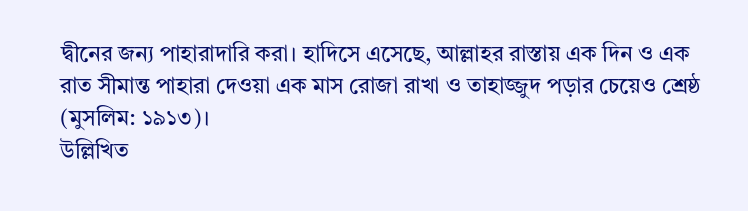দ্বীনের জন্য পাহারাদারি করা। হাদিসে এসেছে, আল্লাহর রাস্তায় এক দিন ও এক রাত সীমান্ত পাহারা দেওয়া এক মাস রোজা রাখা ও তাহাজ্জুদ পড়ার চেয়েও শ্রেষ্ঠ (মুসলিম: ১৯১৩)।
উল্লিখিত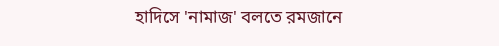হাদিসে 'নামাজ' বলতে রমজানে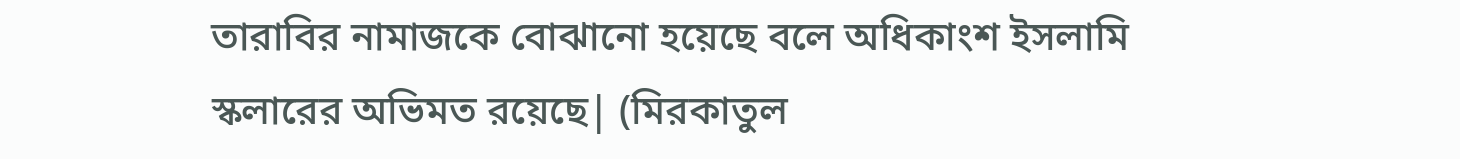তারাবির নামাজকে বোঝানো হয়েছে বলে অধিকাংশ ইসলামি স্কলারের অভিমত রয়েছে| (মিরকাতুল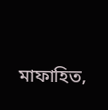মাফাহিত,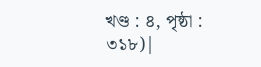খণ্ড : ৪, পৃষ্ঠা : ৩১৮)|